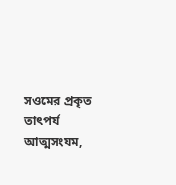সওমের প্রকৃত তাৎপর্য আত্মসংযম,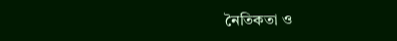নৈতিকতা ও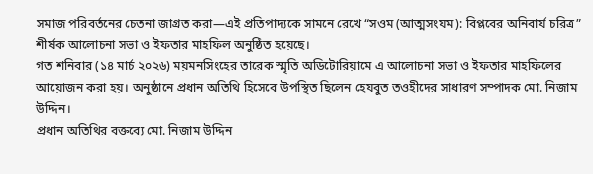সমাজ পরিবর্তনের চেতনা জাগ্রত করা—এই প্রতিপাদ্যকে সামনে রেখে “সওম (আত্মসংযম): বিপ্লবের অনিবার্য চরিত্র” শীর্ষক আলোচনা সভা ও ইফতার মাহফিল অনুষ্ঠিত হয়েছে।
গত শনিবার (১৪ মার্চ ২০২৬) ময়মনসিংহের তারেক স্মৃতি অডিটোরিয়ামে এ আলোচনা সভা ও ইফতার মাহফিলের আয়োজন করা হয়। অনুষ্ঠানে প্রধান অতিথি হিসেবে উপস্থিত ছিলেন হেযবুত তওহীদের সাধারণ সম্পাদক মো. নিজাম উদ্দিন।
প্রধান অতিথির বক্তব্যে মো. নিজাম উদ্দিন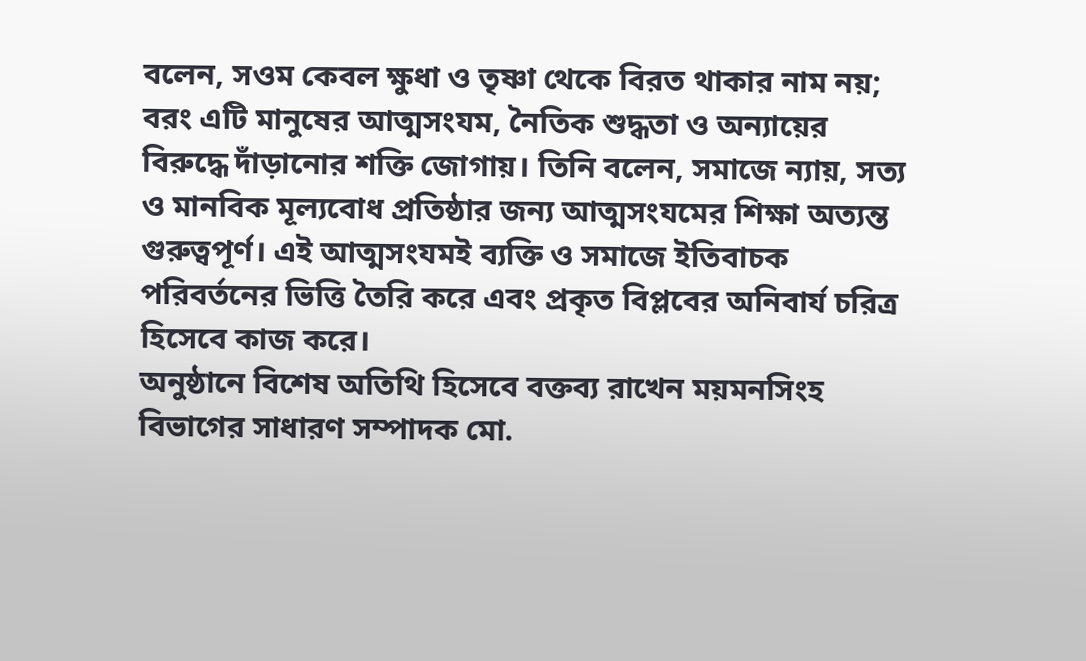বলেন, সওম কেবল ক্ষুধা ও তৃষ্ণা থেকে বিরত থাকার নাম নয়; বরং এটি মানুষের আত্মসংযম, নৈতিক শুদ্ধতা ও অন্যায়ের বিরুদ্ধে দাঁড়ানোর শক্তি জোগায়। তিনি বলেন, সমাজে ন্যায়, সত্য ও মানবিক মূল্যবোধ প্রতিষ্ঠার জন্য আত্মসংযমের শিক্ষা অত্যন্ত গুরুত্বপূর্ণ। এই আত্মসংযমই ব্যক্তি ও সমাজে ইতিবাচক পরিবর্তনের ভিত্তি তৈরি করে এবং প্রকৃত বিপ্লবের অনিবার্য চরিত্র হিসেবে কাজ করে।
অনুষ্ঠানে বিশেষ অতিথি হিসেবে বক্তব্য রাখেন ময়মনসিংহ বিভাগের সাধারণ সম্পাদক মো.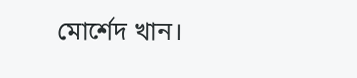মোর্শেদ খান।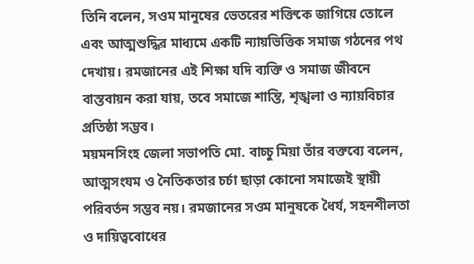তিনি বলেন, সওম মানুষের ভেতরের শক্তিকে জাগিয়ে তোলে এবং আত্মশুদ্ধির মাধ্যমে একটি ন্যায়ভিত্তিক সমাজ গঠনের পথ দেখায়। রমজানের এই শিক্ষা যদি ব্যক্তি ও সমাজ জীবনে বাস্তবায়ন করা যায়, তবে সমাজে শান্তি, শৃঙ্খলা ও ন্যায়বিচার প্রতিষ্ঠা সম্ভব।
ময়মনসিংহ জেলা সভাপতি মো. বাচ্চু মিয়া তাঁর বক্তব্যে বলেন, আত্মসংযম ও নৈতিকতার চর্চা ছাড়া কোনো সমাজেই স্থায়ী পরিবর্তন সম্ভব নয়। রমজানের সওম মানুষকে ধৈর্য, সহনশীলতা ও দায়িত্ববোধের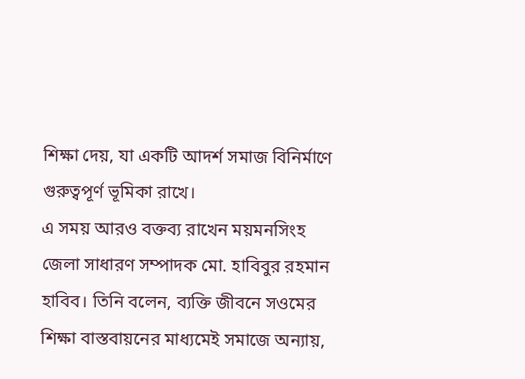শিক্ষা দেয়, যা একটি আদর্শ সমাজ বিনির্মাণে গুরুত্বপূর্ণ ভূমিকা রাখে।
এ সময় আরও বক্তব্য রাখেন ময়মনসিংহ জেলা সাধারণ সম্পাদক মো. হাবিবুর রহমান হাবিব। তিনি বলেন, ব্যক্তি জীবনে সওমের শিক্ষা বাস্তবায়নের মাধ্যমেই সমাজে অন্যায়,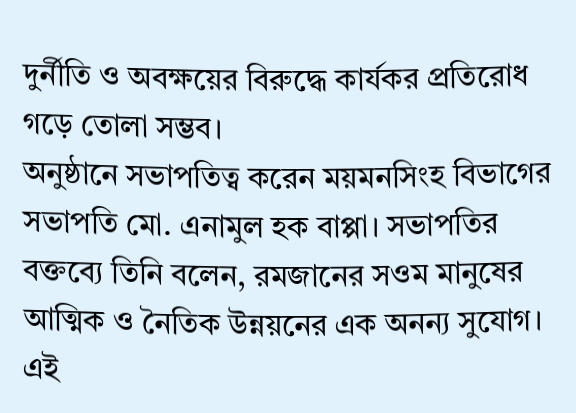দুর্নীতি ও অবক্ষয়ের বিরুদ্ধে কার্যকর প্রতিরোধ গড়ে তোলা সম্ভব।
অনুষ্ঠানে সভাপতিত্ব করেন ময়মনসিংহ বিভাগের সভাপতি মো. এনামুল হক বাপ্পা। সভাপতির বক্তব্যে তিনি বলেন, রমজানের সওম মানুষের আত্মিক ও নৈতিক উন্নয়নের এক অনন্য সুযোগ। এই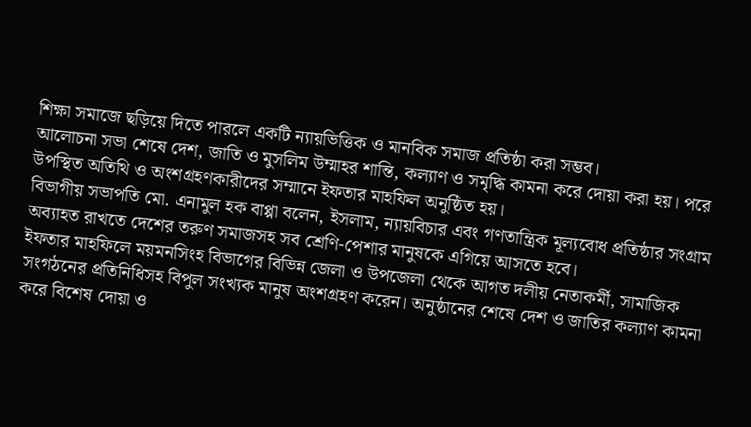শিক্ষা সমাজে ছড়িয়ে দিতে পারলে একটি ন্যায়ভিত্তিক ও মানবিক সমাজ প্রতিষ্ঠা করা সম্ভব।
আলোচনা সভা শেষে দেশ, জাতি ও মুসলিম উম্মাহর শান্তি, কল্যাণ ও সমৃদ্ধি কামনা করে দোয়া করা হয়। পরে উপস্থিত অতিথি ও অংশগ্রহণকারীদের সম্মানে ইফতার মাহফিল অনুষ্ঠিত হয়।
বিভাগীয় সভাপতি মো. এনামুল হক বাপ্পা বলেন, ইসলাম, ন্যায়বিচার এবং গণতান্ত্রিক মূল্যবোধ প্রতিষ্ঠার সংগ্রাম অব্যাহত রাখতে দেশের তরুণ সমাজসহ সব শ্রেণি-পেশার মানুষকে এগিয়ে আসতে হবে।
ইফতার মাহফিলে ময়মনসিংহ বিভাগের বিভিন্ন জেলা ও উপজেলা থেকে আগত দলীয় নেতাকর্মী, সামাজিক সংগঠনের প্রতিনিধিসহ বিপুল সংখ্যক মানুষ অংশগ্রহণ করেন। অনুষ্ঠানের শেষে দেশ ও জাতির কল্যাণ কামনা করে বিশেষ দোয়া ও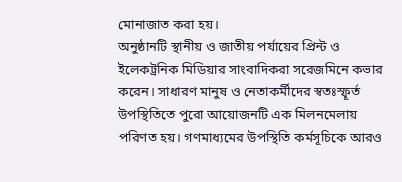মোনাজাত করা হয়।
অনুষ্ঠানটি স্থানীয় ও জাতীয় পর্যায়ের প্রিন্ট ও ইলেকট্রনিক মিডিয়ার সাংবাদিকরা সরেজমিনে কভার করেন। সাধারণ মানুষ ও নেতাকর্মীদের স্বতঃস্ফূর্ত উপস্থিতিতে পুরো আয়োজনটি এক মিলনমেলায় পরিণত হয়। গণমাধ্যমের উপস্থিতি কর্মসূচিকে আরও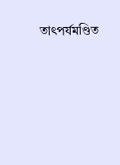তাৎপর্যমণ্ডিত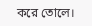করে তোলে।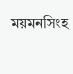ময়মনসিংহ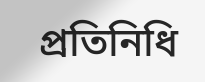প্রতিনিধি